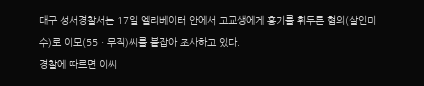대구 성서경찰서는 17일 엘리베이터 안에서 고교생에게 흉기를 휘두른 혐의(살인미수)로 이모(55ㆍ무직)씨를 붙잡아 조사하고 있다.
경찰에 따르면 이씨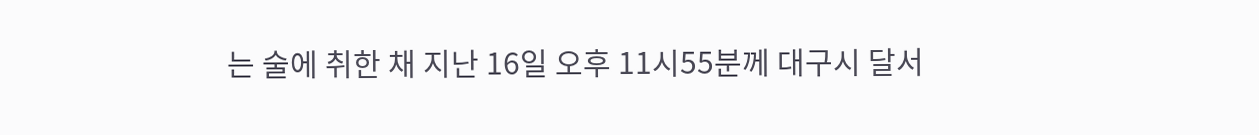는 술에 취한 채 지난 16일 오후 11시55분께 대구시 달서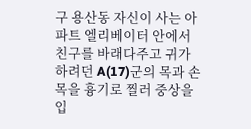구 용산동 자신이 사는 아파트 엘리베이터 안에서 친구를 바래다주고 귀가하려던 A(17)군의 목과 손목을 흉기로 찔러 중상을 입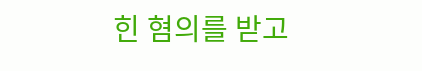힌 혐의를 받고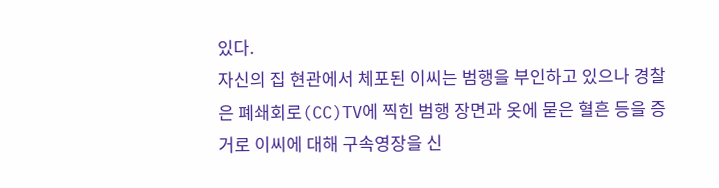있다.
자신의 집 현관에서 체포된 이씨는 범행을 부인하고 있으나 경찰은 폐쇄회로(CC)TV에 찍힌 범행 장면과 옷에 묻은 혈흔 등을 증거로 이씨에 대해 구속영장을 신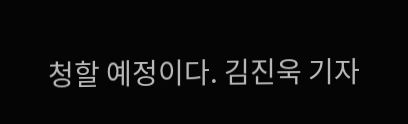청할 예정이다. 김진욱 기자